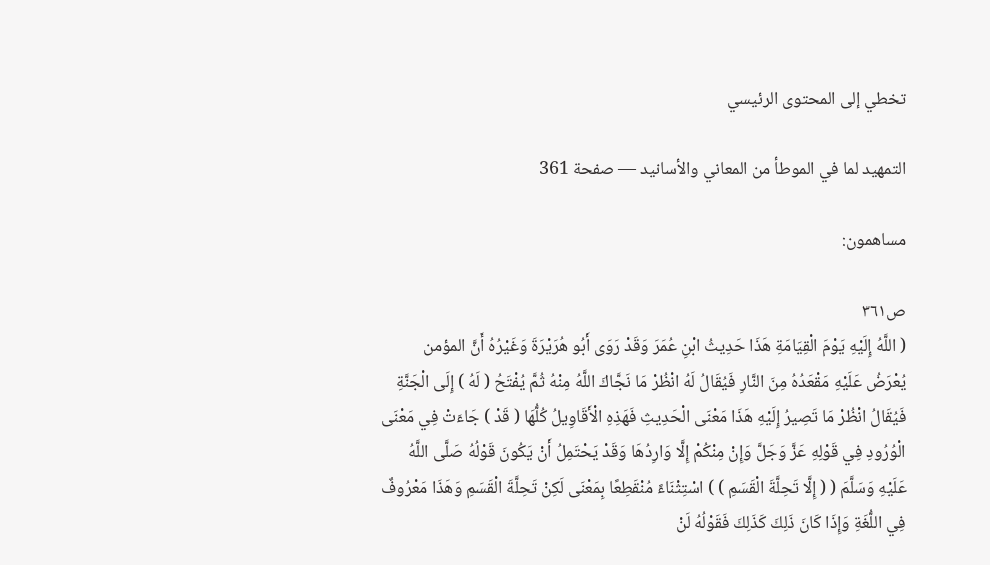تخطي إلى المحتوى الرئيسي

التمهيد لما في الموطأ من المعاني والأسانيد — صفحة 361

مساهمون:

ص٣٦١
( اللَّهُ إِلَيْهِ يَوْمَ الْقِيَامَةِ هَذَا حَدِيثُ ابْنِ عُمَرَ وَقَدْ رَوَى أَبُو هُرَيْرَةَ وَغَيْرُهُ أَنَّ المؤمن يُعْرَضُ عَلَيْهِ مَقْعَدُهُ مِنَ النَّارِ فَيُقَالُ لَهُ انْظُرْ مَا نَجَّاكَ اللَّهُ مِنْهُ ثُمَّ يُفْتَحُ ( لَهُ ) إِلَى الْجَنَّةِ فَيُقَالُ انْظُرْ مَا تَصِيرُ إِلَيْهِ هَذَا مَعْنَى الْحَدِيثِ فَهَذِهِ الْأَقَاوِيلُ كُلُّهَا ( قَدْ ) جَاءَتْ فِي مَعْنَى الْوُرُودِ فِي قَوْلِهِ عَزَّ وَجَلَّ وَإِنْ مِنْكُمْ إِلَّا وَارِدُهَا وَقَدْ يَحْتَمِلُ أَنْ يَكُونَ قَوْلُهُ صَلَّى اللَّهُ عَلَيْهِ وَسَلَّمَ ( ( إِلَّا تَحِلَّةَ الْقَسَمِ ) ) اسْتِثْنَاءً مُنْقَطِعًا بِمَعْنَى لَكِنْ تَحِلَّةَ الْقَسَمِ وَهَذَا مَعْرُوفٌ فِي اللُّغَةِ وَإِذَا كَانَ ذَلِكَ كَذَلِكَ فَقَوْلُهُ لَنْ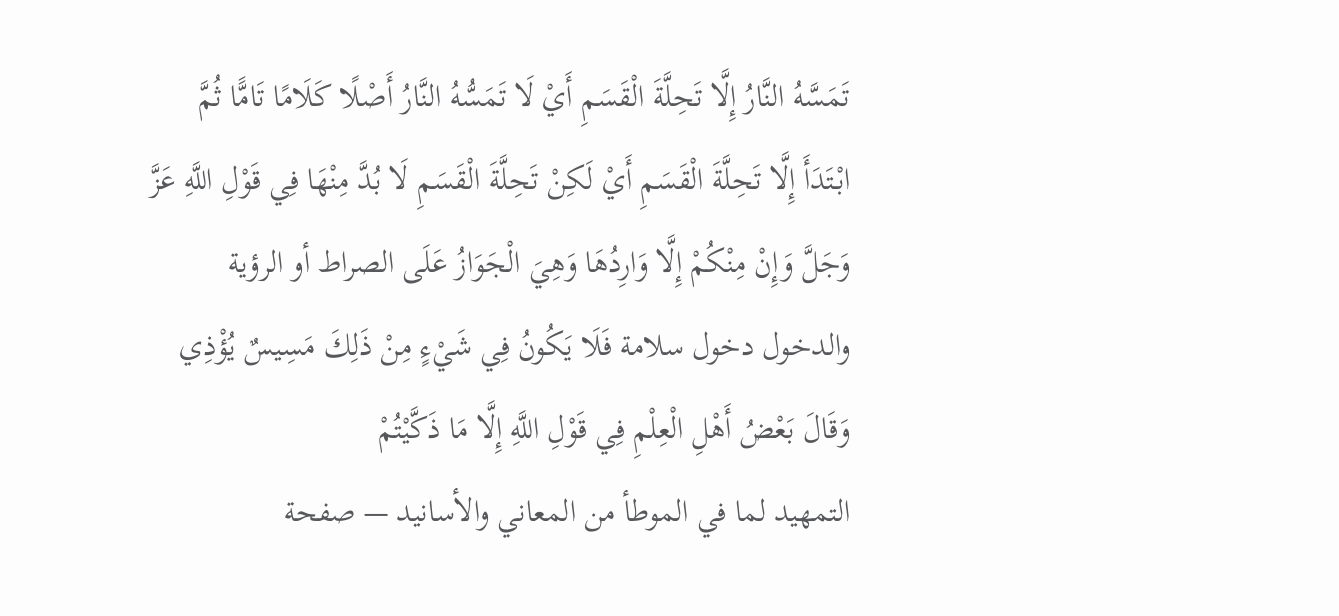تَمَسَّهُ النَّارُ إِلَّا تَحِلَّةَ الْقَسَمِ أَيْ لَا تَمَسُّهُ النَّارُ أَصْلًا كَلَامًا تَامًّا ثُمَّ ابْتَدَأَ إِلَّا تَحِلَّةَ الْقَسَمِ أَيْ لَكِنْ تَحِلَّةَ الْقَسَمِ لَا بُدَّ مِنْهَا فِي قَوْلِ اللَّهِ عَزَّ وَجَلَّ وَإِنْ مِنْكُمْ إِلَّا وَارِدُهَا وَهِيَ الْجَوَازُ عَلَى الصراط أو الرؤية والدخول دخول سلامة فَلَا يَكُونُ فِي شَيْءٍ مِنْ ذَلِكَ مَسِيسٌ يُؤْذِي وَقَالَ بَعْضُ أَهْلِ الْعِلْمِ فِي قَوْلِ اللَّهِ إِلَّا مَا ذَكَّيْتُمْ
التمهيد لما في الموطأ من المعاني والأسانيد — صفحة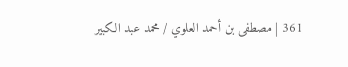361 | مصطفى بن أحمد العلوي / محمد عبد الكبير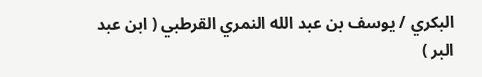البكري / يوسف بن عبد الله النمري القرطبي ( ابن عبد البر )